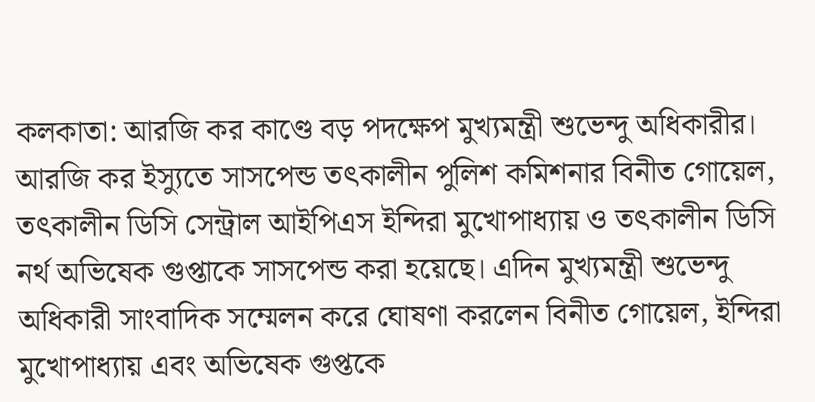কলকাতা: আরজি কর কাণ্ডে বড় পদক্ষেপ মুখ্যমন্ত্রী শুভেন্দু অধিকারীর। আরজি কর ইস্যুতে সাসপেন্ড তৎকালীন পুলিশ কমিশনার বিনীত গোয়েল, তৎকালীন ডিসি সেন্ট্রাল আইপিএস ইন্দিরা মুখোপাধ্যায় ও তৎকালীন ডিসি নর্থ অভিষেক গুপ্তাকে সাসপেন্ড করা হয়েছে। এদিন মুখ্যমন্ত্রী শুভেন্দু অধিকারী সাংবাদিক সম্মেলন করে ঘোষণা করলেন বিনীত গোয়েল, ইন্দিরা মুখোপাধ্যায় এবং অভিষেক গুপ্তকে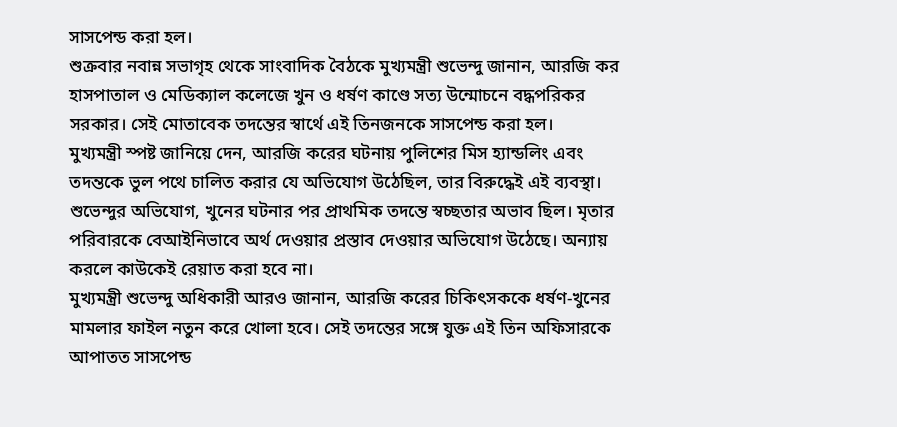সাসপেন্ড করা হল।
শুক্রবার নবান্ন সভাগৃহ থেকে সাংবাদিক বৈঠকে মুখ্যমন্ত্রী শুভেন্দু জানান, আরজি কর হাসপাতাল ও মেডিক্যাল কলেজে খুন ও ধর্ষণ কাণ্ডে সত্য উন্মোচনে বদ্ধপরিকর সরকার। সেই মোতাবেক তদন্তের স্বার্থে এই তিনজনকে সাসপেন্ড করা হল।
মুখ্যমন্ত্রী স্পষ্ট জানিয়ে দেন, আরজি করের ঘটনায় পুলিশের মিস হ্যান্ডলিং এবং তদন্তকে ভুল পথে চালিত করার যে অভিযোগ উঠেছিল, তার বিরুদ্ধেই এই ব্যবস্থা। শুভেন্দুর অভিযোগ, খুনের ঘটনার পর প্রাথমিক তদন্তে স্বচ্ছতার অভাব ছিল। মৃতার পরিবারকে বেআইনিভাবে অর্থ দেওয়ার প্রস্তাব দেওয়ার অভিযোগ উঠেছে। অন্যায় করলে কাউকেই রেয়াত করা হবে না।
মুখ্যমন্ত্রী শুভেন্দু অধিকারী আরও জানান, আরজি করের চিকিৎসককে ধর্ষণ-খুনের মামলার ফাইল নতুন করে খোলা হবে। সেই তদন্তের সঙ্গে যুক্ত এই তিন অফিসারকে আপাতত সাসপেন্ড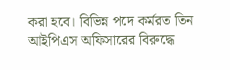করা হবে। বিভিন্ন পদে কর্মরত তিন আইপিএস অফিসারের বিরুদ্ধে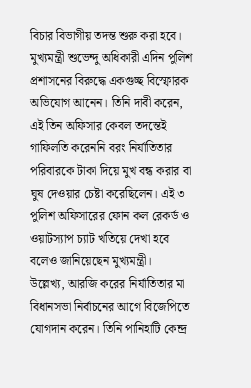বিচার বিভাগীয় তদন্ত শুরু করা হবে।
মুখ্যমন্ত্রী শুভেন্দু অধিকারী এদিন পুলিশ প্রশাসনের বিরুদ্ধে একগুচ্ছ বিস্ফোরক অভিযোগ আনেন। তিনি দাবী করেন, এই তিন অফিসার কেবল তদন্তেই গাফিলতি করেননি বরং নির্যাতিতার পরিবারকে টাকা দিয়ে মুখ বন্ধ করার বা ঘুষ দেওয়ার চেষ্টা করেছিলেন। এই ৩ পুলিশ অফিসারের ফোন কল রেকর্ড ও ওয়াটস্যাপ চ্যাট খতিয়ে দেখা হবে বলেও জানিয়েছেন মুখ্যমন্ত্রী।
উল্লেখ্য, আরজি করের নির্যাতিতার মা বিধানসভা নির্বাচনের আগে বিজেপিতে যোগদান করেন। তিনি পানিহাটি কেন্দ্র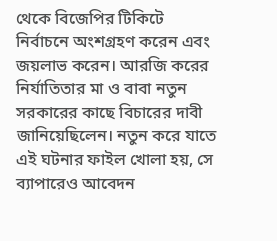থেকে বিজেপির টিকিটে নির্বাচনে অংশগ্রহণ করেন এবং জয়লাভ করেন। আরজি করের নির্যাতিতার মা ও বাবা নতুন সরকারের কাছে বিচারের দাবী জানিয়েছিলেন। নতুন করে যাতে এই ঘটনার ফাইল খোলা হয়, সে ব্যাপারেও আবেদন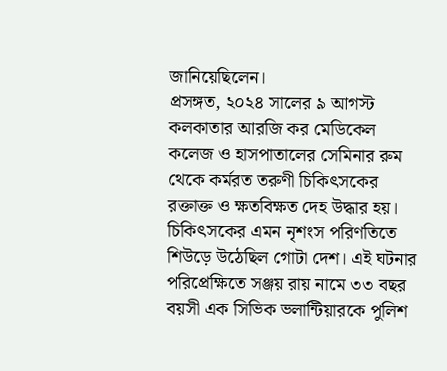জানিয়েছিলেন।
প্রসঙ্গত, ২০২৪ সালের ৯ আগস্ট কলকাতার আরজি কর মেডিকেল কলেজ ও হাসপাতালের সেমিনার রুম থেকে কর্মরত তরুণী চিকিৎসকের রক্তাক্ত ও ক্ষতবিক্ষত দেহ উদ্ধার হয়। চিকিৎসকের এমন নৃশংস পরিণতিতে শিউড়ে উঠেছিল গোটা দেশ। এই ঘটনার পরিপ্রেক্ষিতে সঞ্জয় রায় নামে ৩৩ বছর বয়সী এক সিভিক ভলান্টিয়ারকে পুলিশ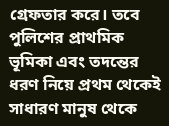গ্রেফতার করে। তবে পুলিশের প্রাথমিক ভূমিকা এবং তদন্তের ধরণ নিয়ে প্রথম থেকেই সাধারণ মানুষ থেকে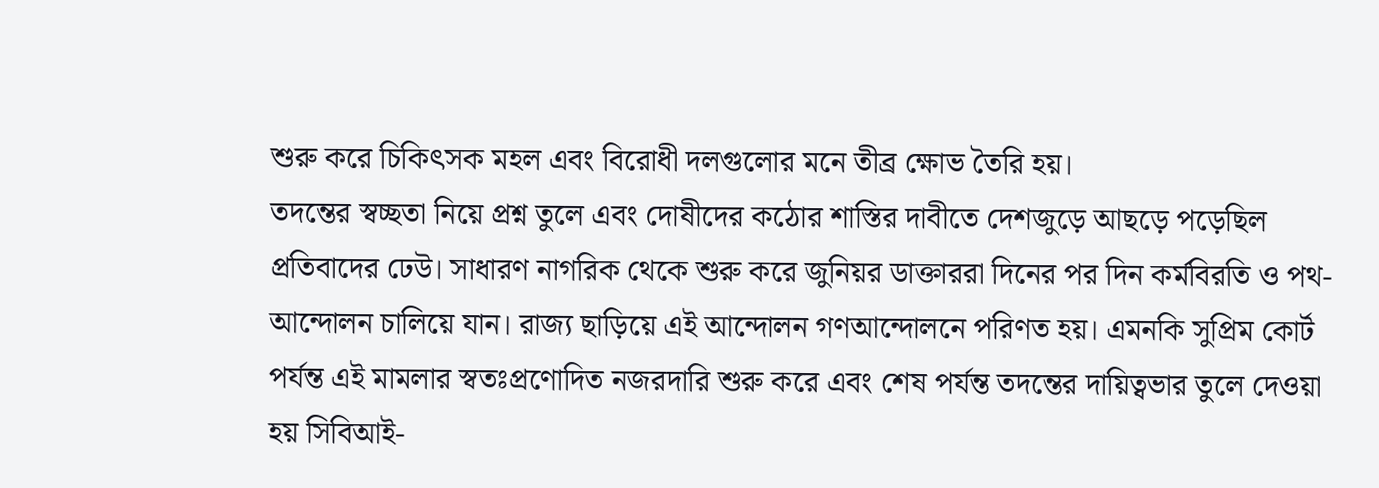শুরু করে চিকিৎসক মহল এবং বিরোধী দলগুলোর মনে তীব্র ক্ষোভ তৈরি হয়।
তদন্তের স্বচ্ছতা নিয়ে প্রশ্ন তুলে এবং দোষীদের কঠোর শাস্তির দাবীতে দেশজুড়ে আছড়ে পড়েছিল প্রতিবাদের ঢেউ। সাধারণ নাগরিক থেকে শুরু করে জুনিয়র ডাক্তাররা দিনের পর দিন কর্মবিরতি ও পথ-আন্দোলন চালিয়ে যান। রাজ্য ছাড়িয়ে এই আন্দোলন গণআন্দোলনে পরিণত হয়। এমনকি সুপ্রিম কোর্ট পর্যন্ত এই মামলার স্বতঃপ্রণোদিত নজরদারি শুরু করে এবং শেষ পর্যন্ত তদন্তের দায়িত্বভার তুলে দেওয়া হয় সিবিআই-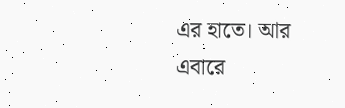এর হাতে। আর এবারে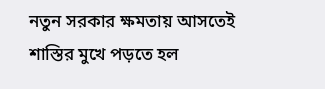নতুন সরকার ক্ষমতায় আসতেই শাস্তির মুখে পড়তে হল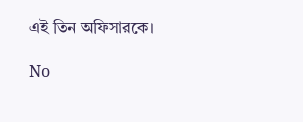এই তিন অফিসারকে।

No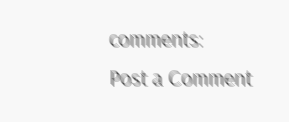comments:
Post a Comment